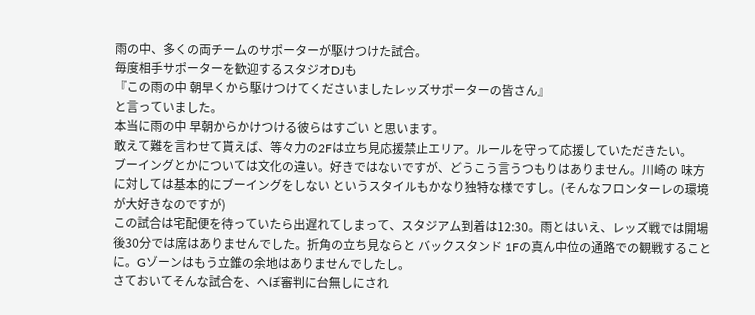雨の中、多くの両チームのサポーターが駆けつけた試合。
毎度相手サポーターを歓迎するスタジオDJも
『この雨の中 朝早くから駆けつけてくださいましたレッズサポーターの皆さん』
と言っていました。
本当に雨の中 早朝からかけつける彼らはすごい と思います。
敢えて難を言わせて貰えば、等々力の2Fは立ち見応援禁止エリア。ルールを守って応援していただきたい。
ブーイングとかについては文化の違い。好きではないですが、どうこう言うつもりはありません。川崎の 味方に対しては基本的にブーイングをしない というスタイルもかなり独特な様ですし。(そんなフロンターレの環境が大好きなのですが)
この試合は宅配便を待っていたら出遅れてしまって、スタジアム到着は12:30。雨とはいえ、レッズ戦では開場後30分では席はありませんでした。折角の立ち見ならと バックスタンド 1Fの真ん中位の通路での観戦することに。Gゾーンはもう立錐の余地はありませんでしたし。
さておいてそんな試合を、へぼ審判に台無しにされ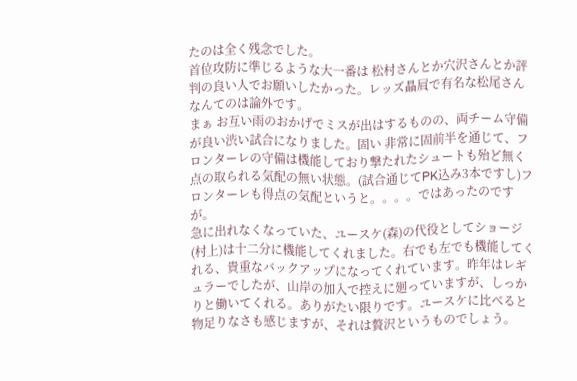たのは全く残念でした。
首位攻防に準じるような大一番は 松村さんとか穴沢さんとか評判の良い人でお願いしたかった。レッズ贔屓で有名な松尾さんなんてのは論外です。
まぁ お互い雨のおかげでミスが出はするものの、両チーム守備が良い渋い試合になりました。固い 非常に固前半を通じて、フロンターレの守備は機能しており撃たれたシュートも殆ど無く点の取られる気配の無い状態。(試合通じてPK込み3本ですし)フロンターレも得点の気配というと。。。。ではあったのですが。
急に出れなくなっていた、ユースケ(森)の代役としてショージ(村上)は十二分に機能してくれました。右でも左でも機能してくれる、貴重なバックアップになってくれています。昨年はレギュラーでしたが、山岸の加入で控えに廻っていますが、しっかりと働いてくれる。ありがたい限りです。ユースケに比べると物足りなさも感じますが、それは贅沢というものでしょう。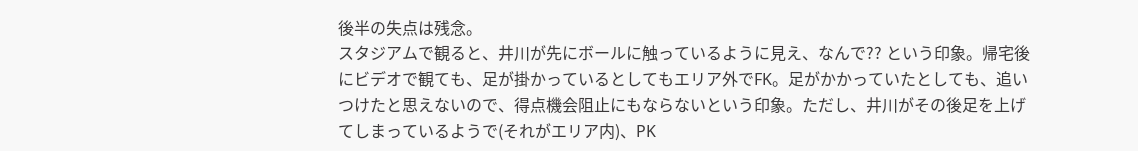後半の失点は残念。
スタジアムで観ると、井川が先にボールに触っているように見え、なんで?? という印象。帰宅後にビデオで観ても、足が掛かっているとしてもエリア外でFK。足がかかっていたとしても、追いつけたと思えないので、得点機会阻止にもならないという印象。ただし、井川がその後足を上げてしまっているようで(それがエリア内)、PK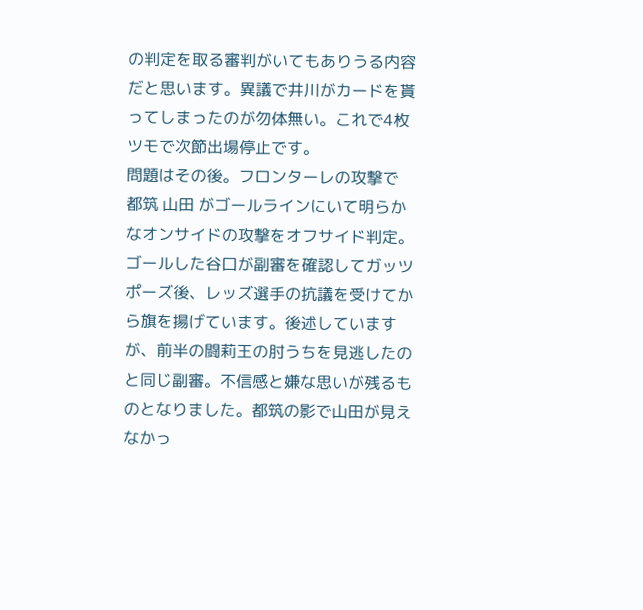の判定を取る審判がいてもありうる内容だと思います。異議で井川がカードを貰ってしまったのが勿体無い。これで4枚ツモで次節出場停止です。
問題はその後。フロンターレの攻撃で 都筑 山田 がゴールラインにいて明らかなオンサイドの攻撃をオフサイド判定。ゴールした谷口が副審を確認してガッツポーズ後、レッズ選手の抗議を受けてから旗を揚げています。後述していますが、前半の闘莉王の肘うちを見逃したのと同じ副審。不信感と嫌な思いが残るものとなりました。都筑の影で山田が見えなかっ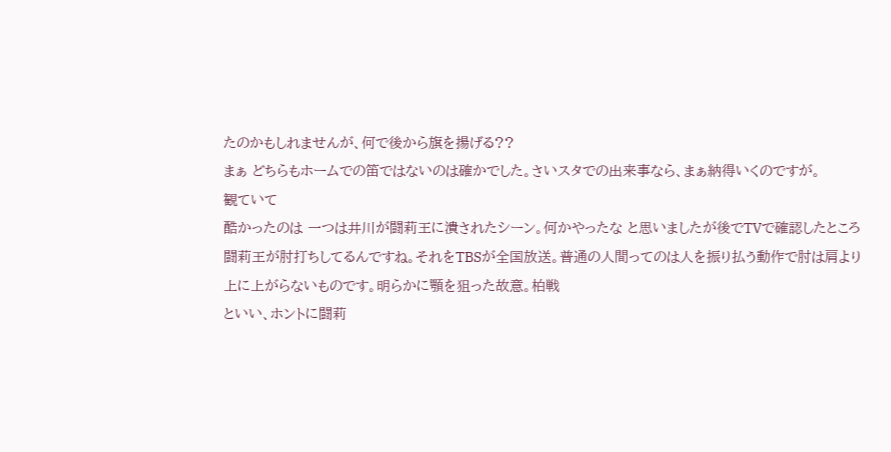たのかもしれませんが、何で後から旗を揚げる??
まぁ どちらもホームでの笛ではないのは確かでした。さいスタでの出来事なら、まぁ納得いくのですが。
観ていて
酷かったのは 一つは井川が闘莉王に潰されたシーン。何かやったな と思いましたが後でTVで確認したところ闘莉王が肘打ちしてるんですね。それをTBSが全国放送。普通の人間ってのは人を振り払う動作で肘は肩より上に上がらないものです。明らかに顎を狙った故意。柏戦
といい、ホントに闘莉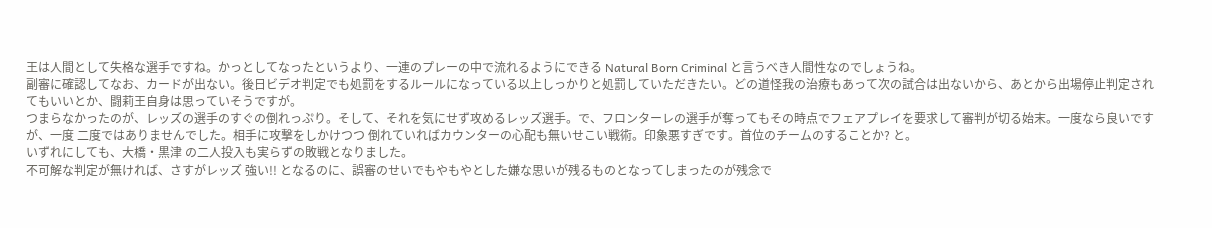王は人間として失格な選手ですね。かっとしてなったというより、一連のプレーの中で流れるようにできる Natural Born Criminal と言うべき人間性なのでしょうね。
副審に確認してなお、カードが出ない。後日ビデオ判定でも処罰をするルールになっている以上しっかりと処罰していただきたい。どの道怪我の治療もあって次の試合は出ないから、あとから出場停止判定されてもいいとか、闘莉王自身は思っていそうですが。
つまらなかったのが、レッズの選手のすぐの倒れっぷり。そして、それを気にせず攻めるレッズ選手。で、フロンターレの選手が奪ってもその時点でフェアプレイを要求して審判が切る始末。一度なら良いですが、一度 二度ではありませんでした。相手に攻撃をしかけつつ 倒れていればカウンターの心配も無いせこい戦術。印象悪すぎです。首位のチームのすることか? と。
いずれにしても、大橋・黒津 の二人投入も実らずの敗戦となりました。
不可解な判定が無ければ、さすがレッズ 強い!! となるのに、誤審のせいでもやもやとした嫌な思いが残るものとなってしまったのが残念で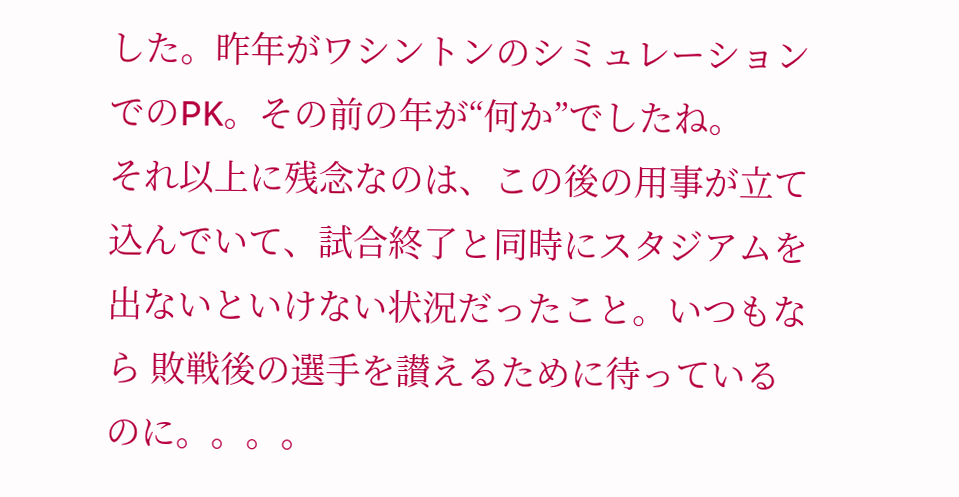した。昨年がワシントンのシミュレーションでのPK。その前の年が“何か”でしたね。
それ以上に残念なのは、この後の用事が立て込んでいて、試合終了と同時にスタジアムを出ないといけない状況だったこと。いつもなら 敗戦後の選手を讃えるために待っているのに。。。。